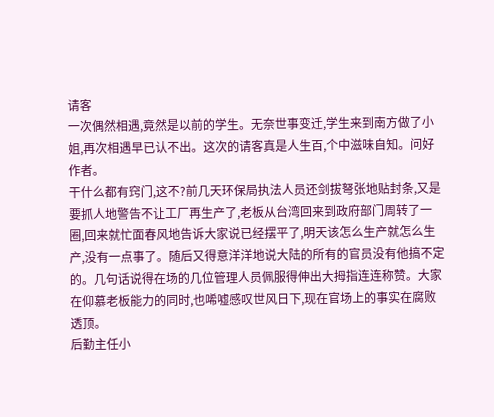请客
一次偶然相遇,竟然是以前的学生。无奈世事变迁,学生来到南方做了小姐,再次相遇早已认不出。这次的请客真是人生百,个中滋味自知。问好作者。
干什么都有窍门,这不?前几天环保局执法人员还剑拔弩张地贴封条,又是要抓人地警告不让工厂再生产了,老板从台湾回来到政府部门周转了一圈,回来就忙面春风地告诉大家说已经摆平了,明天该怎么生产就怎么生产,没有一点事了。随后又得意洋洋地说大陆的所有的官员没有他搞不定的。几句话说得在场的几位管理人员佩服得伸出大拇指连连称赞。大家在仰慕老板能力的同时,也唏嘘感叹世风日下,现在官场上的事实在腐败透顶。
后勤主任小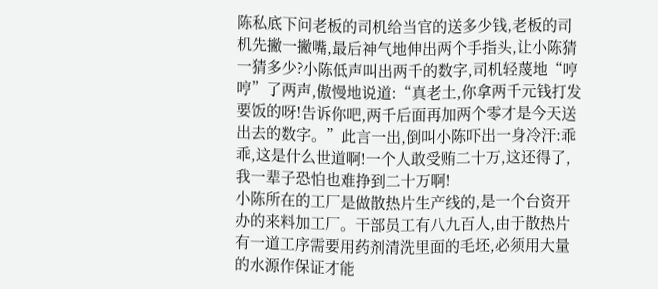陈私底下问老板的司机给当官的送多少钱,老板的司机先撇一撇嘴,最后神气地伸出两个手指头,让小陈猜一猜多少?小陈低声叫出两千的数字,司机轻蔑地“哼哼”了两声,傲慢地说道:“真老土,你拿两千元钱打发要饭的呀!告诉你吧,两千后面再加两个零才是今天送出去的数字。”此言一出,倒叫小陈吓出一身冷汗:乖乖,这是什么世道啊!一个人敢受贿二十万,这还得了,我一辈子恐怕也难挣到二十万啊!
小陈所在的工厂是做散热片生产线的,是一个台资开办的来料加工厂。干部员工有八九百人,由于散热片有一道工序需要用药剂清洗里面的毛坯,必须用大量的水源作保证才能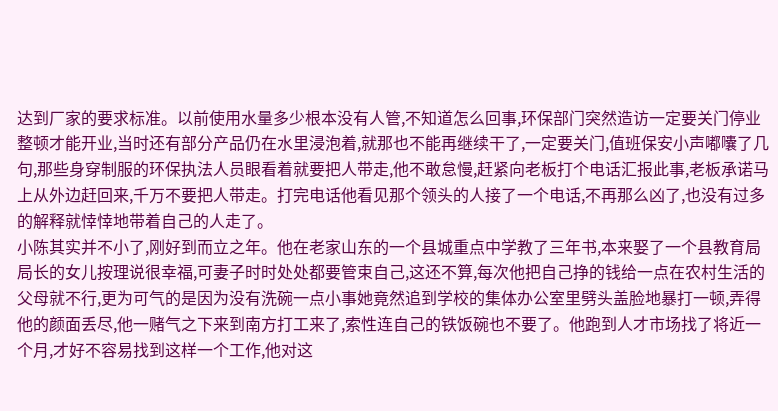达到厂家的要求标准。以前使用水量多少根本没有人管,不知道怎么回事,环保部门突然造访一定要关门停业整顿才能开业,当时还有部分产品仍在水里浸泡着,就那也不能再继续干了,一定要关门,值班保安小声嘟囔了几句,那些身穿制服的环保执法人员眼看着就要把人带走,他不敢怠慢,赶紧向老板打个电话汇报此事,老板承诺马上从外边赶回来,千万不要把人带走。打完电话他看见那个领头的人接了一个电话,不再那么凶了,也没有过多的解释就悻悻地带着自己的人走了。
小陈其实并不小了,刚好到而立之年。他在老家山东的一个县城重点中学教了三年书,本来娶了一个县教育局局长的女儿按理说很幸福,可妻子时时处处都要管束自己,这还不算,每次他把自己挣的钱给一点在农村生活的父母就不行,更为可气的是因为没有洗碗一点小事她竟然追到学校的集体办公室里劈头盖脸地暴打一顿,弄得他的颜面丢尽,他一赌气之下来到南方打工来了,索性连自己的铁饭碗也不要了。他跑到人才市场找了将近一个月,才好不容易找到这样一个工作,他对这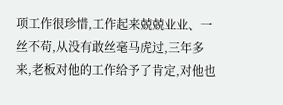项工作很珍惜,工作起来兢兢业业、一丝不苟,从没有敢丝毫马虎过,三年多来,老板对他的工作给予了肯定,对他也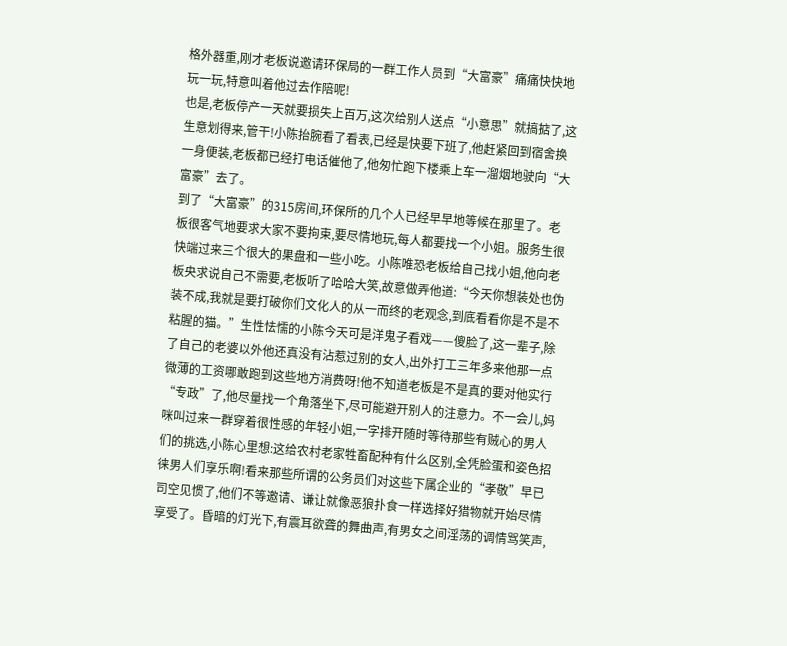格外器重,刚才老板说邀请环保局的一群工作人员到“大富豪”痛痛快快地玩一玩,特意叫着他过去作陪呢!
也是,老板停产一天就要损失上百万,这次给别人送点“小意思”就搞掂了,这生意划得来,管干!小陈抬腕看了看表,已经是快要下班了,他赶紧回到宿舍换一身便装,老板都已经打电话催他了,他匆忙跑下楼乘上车一溜烟地驶向“大富豪”去了。
到了“大富豪”的315房间,环保所的几个人已经早早地等候在那里了。老板很客气地要求大家不要拘束,要尽情地玩,每人都要找一个小姐。服务生很快端过来三个很大的果盘和一些小吃。小陈唯恐老板给自己找小姐,他向老板央求说自己不需要,老板听了哈哈大笑,故意做弄他道:“今天你想装处也伪装不成,我就是要打破你们文化人的从一而终的老观念,到底看看你是不是不粘腥的猫。”生性怯懦的小陈今天可是洋鬼子看戏——傻脸了,这一辈子,除了自己的老婆以外他还真没有沾惹过别的女人,出外打工三年多来他那一点微薄的工资哪敢跑到这些地方消费呀!他不知道老板是不是真的要对他实行“专政”了,他尽量找一个角落坐下,尽可能避开别人的注意力。不一会儿,妈咪叫过来一群穿着很性感的年轻小姐,一字排开随时等待那些有贼心的男人们的挑选,小陈心里想:这给农村老家牲畜配种有什么区别,全凭脸蛋和姿色招徕男人们享乐啊!看来那些所谓的公务员们对这些下属企业的“孝敬”早已司空见惯了,他们不等邀请、谦让就像恶狼扑食一样选择好猎物就开始尽情享受了。昏暗的灯光下,有震耳欲聋的舞曲声,有男女之间淫荡的调情骂笑声,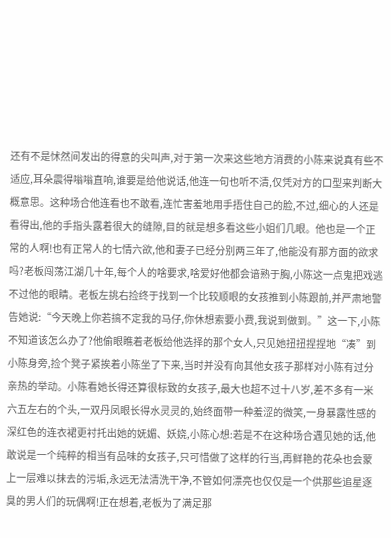还有不是怵然间发出的得意的尖叫声,对于第一次来这些地方消费的小陈来说真有些不适应,耳朵震得嗡嗡直响,谁要是给他说话,他连一句也听不清,仅凭对方的口型来判断大概意思。这种场合他连看也不敢看,连忙害羞地用手捂住自己的脸,不过,细心的人还是看得出,他的手指头露着很大的缝隙,目的就是想多看这些小姐们几眼。他也是一个正常的人啊!也有正常人的七情六欲,他和妻子已经分别两三年了,他能没有那方面的欲求吗?老板闯荡江湖几十年,每个人的啥要求,啥爱好他都会谙熟于胸,小陈这一点鬼把戏逃不过他的眼睛。老板左挑右捡终于找到一个比较顺眼的女孩推到小陈跟前,并严肃地警告她说:“今天晚上你若搞不定我的马仔,你休想索要小费,我说到做到。”这一下,小陈不知道该怎么办了?他偷眼瞧着老板给他选择的那个女人,只见她扭扭捏捏地“凑”到小陈身旁,捡个凳子紧挨着小陈坐了下来,当时并没有向其他女孩子那样对小陈有过分亲热的举动。小陈看她长得还算很标致的女孩子,最大也超不过十八岁,差不多有一米六五左右的个头,一双丹凤眼长得水灵灵的,始终面带一种羞涩的微笑,一身暴露性感的深红色的连衣裙更衬托出她的妩媚、妖娆,小陈心想:若是不在这种场合遇见她的话,他敢说是一个纯粹的相当有品味的女孩子,只可惜做了这样的行当,再鲜艳的花朵也会蒙上一层难以抹去的污垢,永远无法清洗干净,不管如何漂亮也仅仅是一个供那些追星逐臭的男人们的玩偶啊!正在想着,老板为了满足那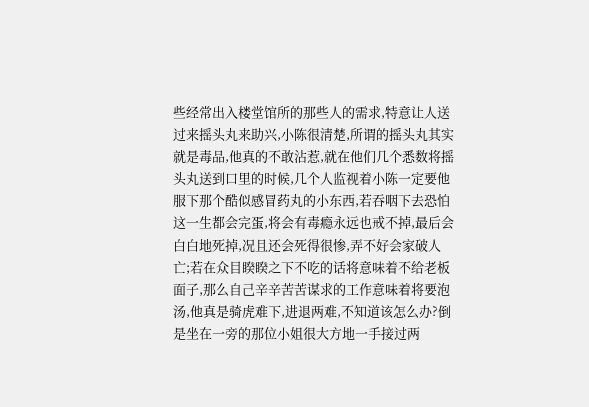些经常出入楼堂馆所的那些人的需求,特意让人送过来摇头丸来助兴,小陈很清楚,所谓的摇头丸其实就是毒品,他真的不敢沾惹,就在他们几个悉数将摇头丸送到口里的时候,几个人监视着小陈一定要他服下那个酷似感冒药丸的小东西,若吞咽下去恐怕这一生都会完蛋,将会有毒瘾永远也戒不掉,最后会白白地死掉,况且还会死得很惨,弄不好会家破人亡;若在众目睽睽之下不吃的话将意味着不给老板面子,那么自己辛辛苦苦谋求的工作意味着将要泡汤,他真是骑虎难下,进退两难,不知道该怎么办?倒是坐在一旁的那位小姐很大方地一手接过两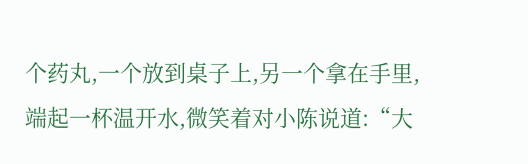个药丸,一个放到桌子上,另一个拿在手里,端起一杯温开水,微笑着对小陈说道:“大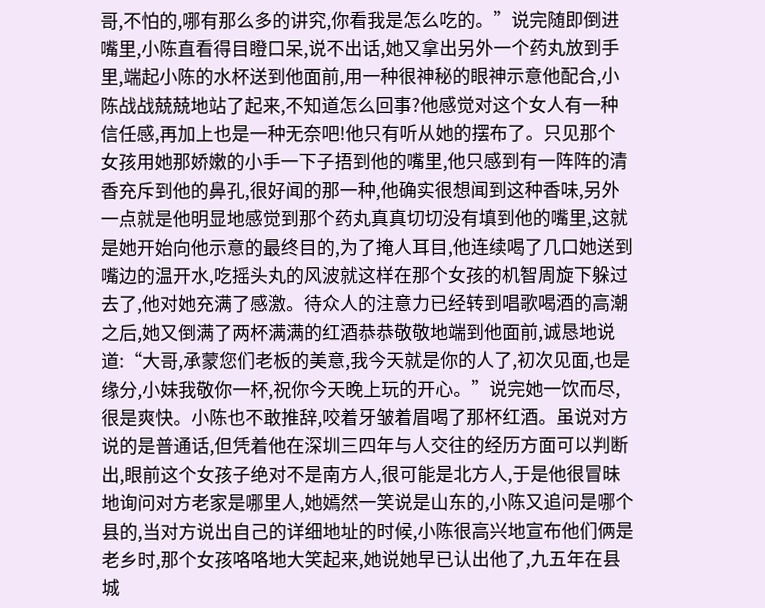哥,不怕的,哪有那么多的讲究,你看我是怎么吃的。”说完随即倒进嘴里,小陈直看得目瞪口呆,说不出话,她又拿出另外一个药丸放到手里,端起小陈的水杯送到他面前,用一种很神秘的眼神示意他配合,小陈战战兢兢地站了起来,不知道怎么回事?他感觉对这个女人有一种信任感,再加上也是一种无奈吧!他只有听从她的摆布了。只见那个女孩用她那娇嫩的小手一下子捂到他的嘴里,他只感到有一阵阵的清香充斥到他的鼻孔,很好闻的那一种,他确实很想闻到这种香味,另外一点就是他明显地感觉到那个药丸真真切切没有填到他的嘴里,这就是她开始向他示意的最终目的,为了掩人耳目,他连续喝了几口她送到嘴边的温开水,吃摇头丸的风波就这样在那个女孩的机智周旋下躲过去了,他对她充满了感激。待众人的注意力已经转到唱歌喝酒的高潮之后,她又倒满了两杯满满的红酒恭恭敬敬地端到他面前,诚恳地说道:“大哥,承蒙您们老板的美意,我今天就是你的人了,初次见面,也是缘分,小妹我敬你一杯,祝你今天晚上玩的开心。”说完她一饮而尽,很是爽快。小陈也不敢推辞,咬着牙皱着眉喝了那杯红酒。虽说对方说的是普通话,但凭着他在深圳三四年与人交往的经历方面可以判断出,眼前这个女孩子绝对不是南方人,很可能是北方人,于是他很冒昧地询问对方老家是哪里人,她嫣然一笑说是山东的,小陈又追问是哪个县的,当对方说出自己的详细地址的时候,小陈很高兴地宣布他们俩是老乡时,那个女孩咯咯地大笑起来,她说她早已认出他了,九五年在县城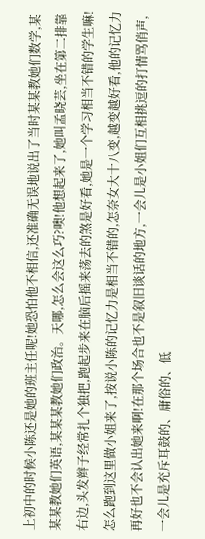上初中的时候小陈还是她的班主任呢!她恐怕他不相信,还准确无误地说出了当时某某教她们数学,某某某教她们英语,某某某教她们政治。天哪,怎么会这么巧?噢!他想起来了,她叫孟晓芸,坐在第二排靠右边,头发辫子经常扎个独把,跑起步来在脑后摇来荡去的煞是好看,她是一个学习相当不错的学生嘛!怎么跑到这里做小姐来了,按说小陈的记忆力是相当不错的,怎奈女大十八变,越变越好看,他的记忆力再好也不会认出她来啊!在那个场合也不是叙旧谈话的地方,一会儿是小姐们互相挑逗的打情骂俏声,一会儿是充斥耳鼓的、庸俗的、低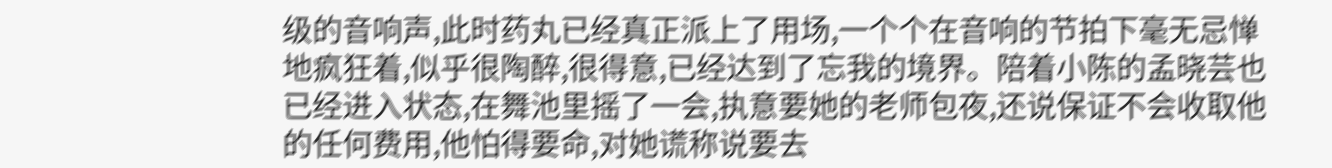级的音响声,此时药丸已经真正派上了用场,一个个在音响的节拍下毫无忌惮地疯狂着,似乎很陶醉,很得意,已经达到了忘我的境界。陪着小陈的孟晓芸也已经进入状态,在舞池里摇了一会,执意要她的老师包夜,还说保证不会收取他的任何费用,他怕得要命,对她谎称说要去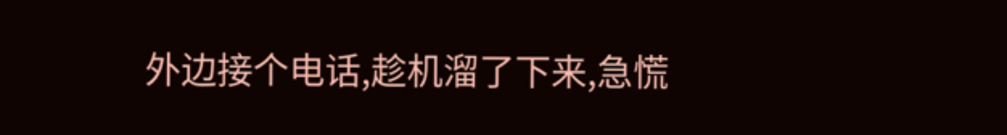外边接个电话,趁机溜了下来,急慌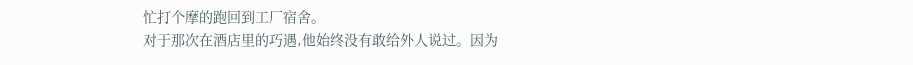忙打个摩的跑回到工厂宿舍。
对于那次在酒店里的巧遇,他始终没有敢给外人说过。因为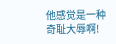他感觉是一种奇耻大辱啊!